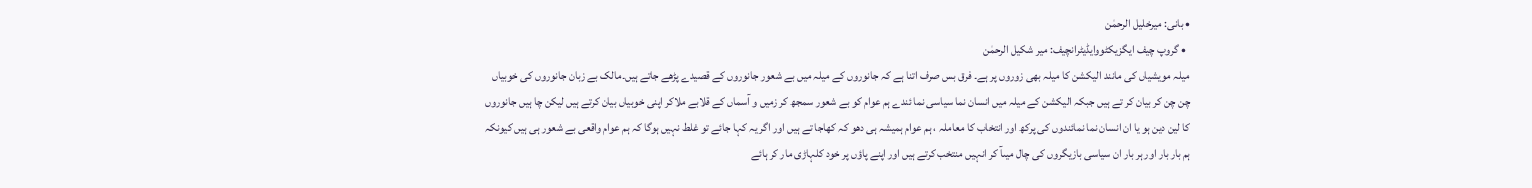• بانی: میرخلیل الرحمٰن
  • گروپ چیف ایگزیکٹووایڈیٹرانچیف: میر شکیل الرحمٰن
میلہ مویشیاں کی مانند الیکشن کا میلہ بھی زوروں پر ہے۔ فرق بس صرف اتنا ہے کہ جانوروں کے میلہ میں بے شعور جانوروں کے قصیدے پڑھے جاتے ہیں۔مالک بے زبان جانوروں کی خوبیاں چن چن کر بیان کر تے ہیں جبکہ الیکشن کے میلہ میں انسان نما سیاسی نما ئندے ہم عوام کو بے شعور سمجھ کر زمیں و آسماں کے قلابے ملاکر اپنی خوبیاں بیان کرتے ہیں لیکن چا ہیں جانوروں کا لین دین ہو یا ان انسان نما نمائندوں کی پرکھ اور انتخاب کا معاملہ ، ہم عوام ہمیشہ ہی دھو کہ کھاجا تے ہیں اور اگر یہ کہا جائے تو غلط نہیں ہوگا کہ ہم عوام واقعی بے شعور ہی ہیں کیونکہ ہم بار بار اور ہر بار ان سیاسی بازیگروں کی چال میںآ کر انہیں منتخب کرتے ہیں اور اپنے پاؤں پر خود کلہاڑی مار کر ہائے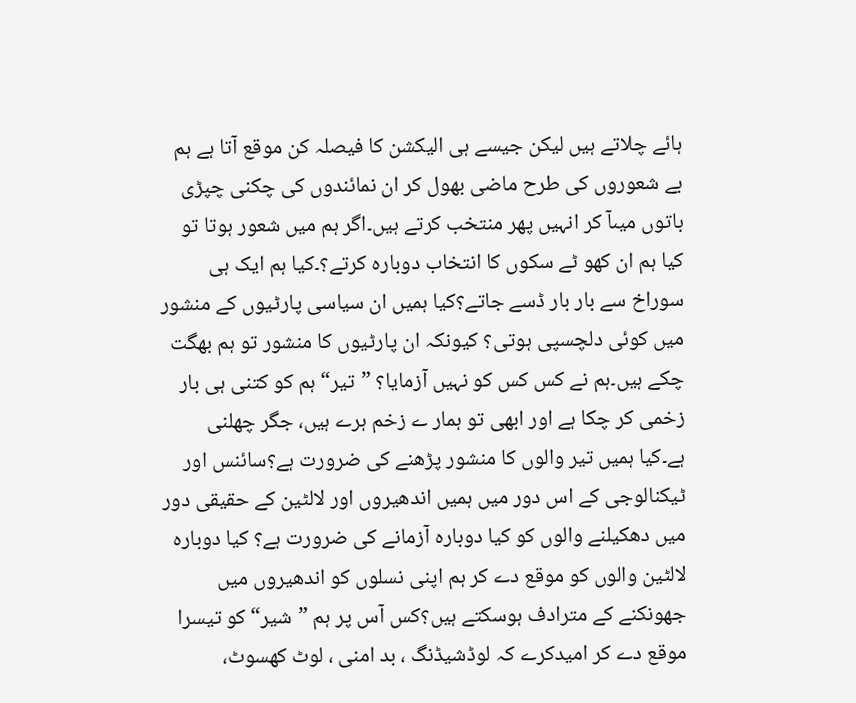ہائے چلاتے ہیں لیکن جیسے ہی الیکشن کا فیصلہ کن موقع آتا ہے ہم بے شعوروں کی طرح ماضی بھول کر ان نمائندوں کی چکنی چپڑی باتوں میںآ کر انہیں پھر منتخب کرتے ہیں۔اگر ہم میں شعور ہوتا تو کیا ہم ان کھو ٹے سکوں کا انتخاب دوبارہ کرتے؟۔کیا ہم ایک ہی سوراخ سے بار بار ڈسے جاتے؟کیا ہمیں ان سیاسی پارٹیوں کے منشور میں کوئی دلچسپی ہوتی؟ کیونکہ ان پارٹیوں کا منشور تو ہم بھگت چکے ہیں۔ہم نے کس کس کو نہیں آزمایا؟ ”تیر“ ہم کو کتنی ہی بار زخمی کر چکا ہے اور ابھی تو ہمار ے زخم ہرے ہیں، جگر چھلنی ہے۔کیا ہمیں تیر والوں کا منشور پڑھنے کی ضرورت ہے؟سائنس اور ٹیکنالوجی کے اس دور میں ہمیں اندھیروں اور لالٹین کے حقیقی دور میں دھکیلنے والوں کو کیا دوبارہ آزمانے کی ضرورت ہے؟ کیا دوبارہ لالٹین والوں کو موقع دے کر ہم اپنی نسلوں کو اندھیروں میں جھونکنے کے مترادف ہوسکتے ہیں؟کس آس پر ہم ”شیر“ کو تیسرا موقع دے کر امیدکرے کہ لوڈشیڈنگ ، بد امنی ، لوٹ کھسوٹ،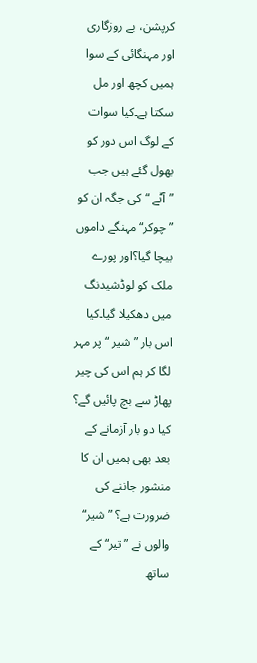کرپشن، بے روزگاری اور مہنگائی کے سوا ہمیں کچھ اور مل سکتا ہے۔کیا سوات کے لوگ اس دور کو بھول گئے ہیں جب ”آٹے “کی جگہ ان کو ”چوکر“ مہنگے داموں بیچا گیا؟اور پورے ملک کو لوڈشیدنگ میں دھکیلا گیا۔کیا اس بار ”شیر “ پر مہر لگا کر ہم اس کی چیر پھاڑ سے بچ پائیں گے؟ کیا دو بار آزمانے کے بعد بھی ہمیں ان کا منشور جاننے کی ضرورت ہے؟ ”شیر“ والوں نے ”تیر“ کے ساتھ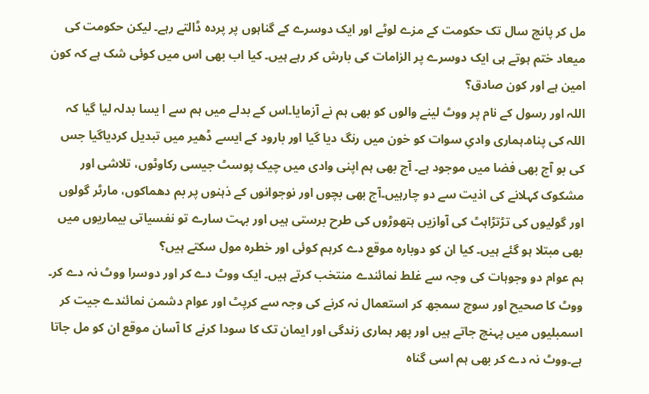مل کر پانچ سال تک حکومت کے مزے لوٹے اور ایک دوسرے کے گناہوں پر پردہ ڈالتے رہے۔ لیکن حکومت کی میعاد ختم ہوتے ہی ایک دوسرے پر الزامات کی بارش کر رہے ہیں۔ کیا اب بھی اس میں کوئی شک ہے کہ کون امین ہے اور کون صادق؟
اللہ اور رسول کے نام پر ووٹ لینے والوں کو بھی ہم نے آزمایا۔اس کے بدلے میں ہم سے ا یسا بدلہ لیا گیا کہ اللہ کی پناہ۔ہماری وادیِ سوات کو خون میں رنگ دیا گیا اور بارود کے ایسے ڈھیر میں تبدیل کردیاگیا جس کی بو آج بھی فضا میں موجود ہے۔ آج بھی ہم اپنی وادی میں چیک پوسٹ جیسی رکاوٹوں، تلاشی اور مشکوک کہلانے کی اذیت سے دو چارہیں۔آج بھی بچوں اور نوجوانوں کے ذہنوں پر بم دھماکوں، مارٹر گولوں اور گولیوں کی تڑتڑاہٹ کی آوازیں ہتھوڑوں کی طرح برستی ہیں اور بہت سارے تو نفسیاتی بیماریوں میں بھی مبتلا ہو گئے ہیں۔ کیا ان کو دوبارہ موقع دے کرہم کوئی اور خطرہ مول سکتے ہیں؟
ہم عوام دو وجوہات کی وجہ سے غلط نمائندے منتخب کرتے ہیں۔ ایک ووٹ دے کر اور دوسرا ووٹ نہ دے کر۔ ووٹ کا صحیح اور سوچ سمجھ کر استعمال نہ کرنے کی وجہ سے کرپٹ اور عوام دشمن نمائندے جیت کر اسمبلیوں میں پہنچ جاتے ہیں اور پھر ہماری زندگی اور ایمان تک کا سودا کرنے کا آسان موقع ان کو مل جاتا ہے۔ووٹ نہ دے کر بھی ہم اسی گناہ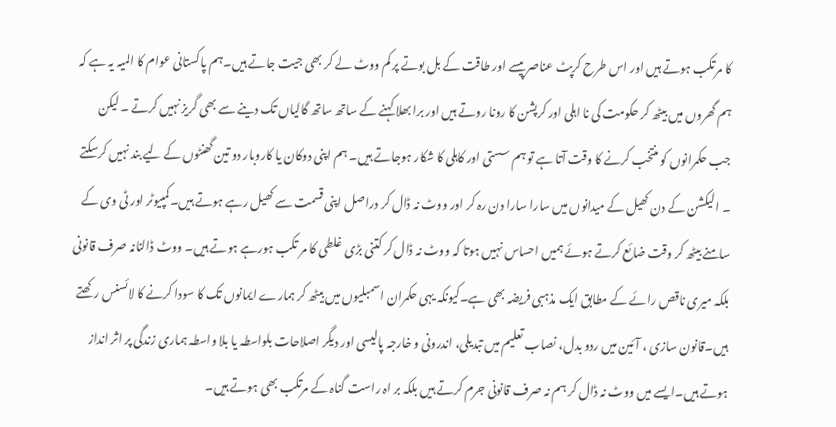کا مرتکب ہوتے ہیں اور اس طرح کرپٹ عناصر پیسے اور طاقت کے بل بوتے پر کم ووٹ لے کر بھی جیت جاتے ہیں۔ہم پاکستانی عوام کا المیہ یہ ہے کہ ہم گھروں میں بیٹھ کر حکومت کی نا اہلی اور کرپشن کا رونا روتے ہیں اور برا بھلا کہنے کے ساتھ ساتھ گالیاں تک دینے سے بھی گریز نہیں کرتے ۔ لیکن جب حکمرانوں کو منتخب کرنے کا وقت آتا ہے تو ہم سستی اور کاہلی کا شکار ہوجاتے ہیں۔ ہم اپنی دوکان یا کاروبار دو تین گھنٹوں کے لیے بند نہیں کرسکتے ۔ الیکشن کے دن کھیل کے میدانوں میں سارا سارا دن رہ کر اور ووٹ نہ ڈال کر دراصل اپنی قسمت سے کھیل رہے ہوتے ہیں۔کمپیوٹر اور ٹی وی کے سامنے بیٹھ کر وقت ضائع کرتے ہوئے ہمیں احساس نہیں ہوتا کہ ووٹ نہ ڈال کر کتنی بڑی غلطی کا مر تکب ہورہے ہوتے ہیں۔ ووٹ ڈالنانہ صرف قانونی بلکہ میری ناقص رائے کے مطابق ایک مذہبی فریضہ بھی ہے۔کیونکہ یہی حکمران اسمبلیوں میں بیٹھ کر ہمارے ایمانوں تک کا سودا کرنے کا لائسنس رکھتے ہیں۔قانون سازی ، آئین میں ردو بدل، نصاب تعلیم میں تبدیلی، اندرونی و خارجہ پالیسی اور دیگر اصلاحات بلواسطہ یا بلا واسطہ ہماری زندگی پر اثر انداز ہوتے ہیں۔ایسے میں ووٹ نہ ڈال کر ہم نہ صرف قانونی جرم کرتے ہیں بلکہ بر اہ راست گناہ کے مرتکب بھی ہوتے ہیں۔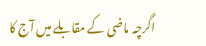اگرچہ ماضی کے مقابلے میں آج کا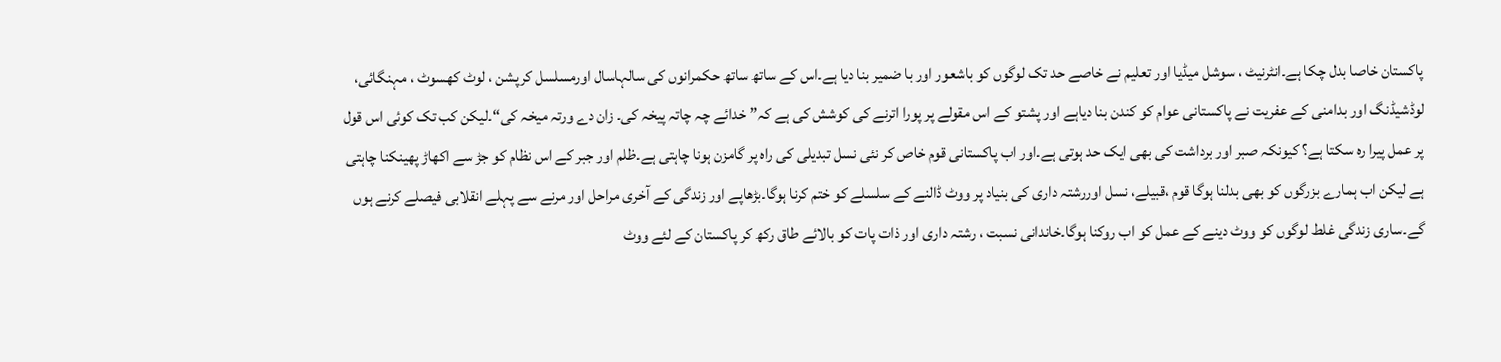پاکستان خاصا بدل چکا ہے۔انٹرنیٹ ، سوشل میڈیا اور تعلیم نے خاصے حد تک لوگوں کو باشعور اور با ضمیر بنا دیا ہے۔اس کے ساتھ ساتھ حکمرانوں کی سالہاسال اورمسلسل کرپشن ، لوٹ کھسوٹ ، مہنگائی، لوڈشیڈنگ اور بدامنی کے عفریت نے پاکستانی عوام کو کندن بنا دیاہے اور پشتو کے اس مقولے پر پورا اترنے کی کوشش کی ہے کہ” خدائے چہ چاتہ پیخہ کی۔ زان دے ورتہ میخہ کی“۔لیکن کب تک کوئی اس قول پر عمل پیرا رہ سکتا ہے؟ کیونکہ صبر اور برداشت کی بھی ایک حد ہوتی ہے۔اور اب پاکستانی قوم خاص کر نئی نسل تبدیلی کی راہ پر گامزن ہونا چاہتی ہے۔ظلم اور جبر کے اس نظام کو جڑ سے اکھاڑ پھینکنا چاہتی ہے لیکن اب ہمارے بزرگوں کو بھی بدلنا ہوگا قوم ،قبیلے، نسل اوررشتہ داری کی بنیاد پر ووٹ ڈالنے کے سلسلے کو ختم کرنا ہوگا۔بڑھاپے اور زندگی کے آخری مراحل اور مرنے سے پہلے انقلابی فیصلے کرنے ہوں گے۔ساری زندگی غلط لوگوں کو ووٹ دینے کے عمل کو اب روکنا ہوگا۔خاندانی نسبت ، رشتہ داری اور ذات پات کو بالائے طاق رکھ کر پاکستان کے لئے ووٹ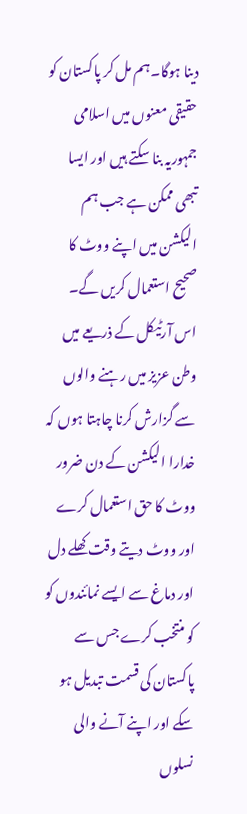دینا ہوگا۔ہم مل کر پاکستان کو حقیقی معنوں میں اسلامی جمہوریہ بنا سکتے ہیں اور ایسا تبھی ممکن ہے جب ہم الیکشن میں اپنے ووٹ کا صحیح استعمال کریں گے۔
اس آرٹیکل کے ذریعے میں وطن عزیز میں رہنے والوں سے گزارش کرنا چاہتا ہوں کہ خدارا الیکشن کے دن ضرور ووٹ کا حق استعمال کرے اور ووٹ دیتے وقت کھلے دل اور دماغ سے ایسے نمائندوں کو کو منتخب کرے جس سے پاکستان کی قسمت تبدیل ہو سکے اور اپنے آنے والی نسلوں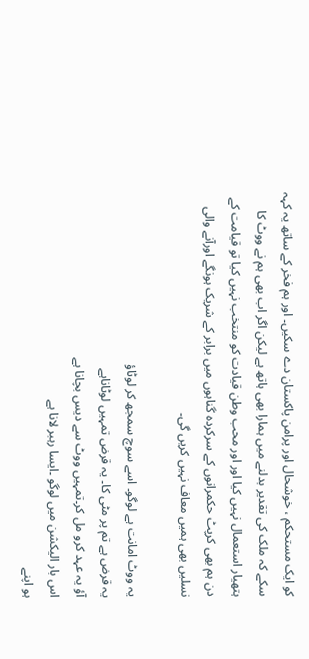کو ایک مستحکم ، خوشحال اور پرامن پاکستان دے سکیں۔ اور ہم فخر کے ساتھ یہ کہہ سکے کہ ملک کی تقدیر بدلنے میں ہمارا بھی ہاتھ ہے لیکن اگر اب بھی ہم نے ووٹ کا ہتھیار استعمال نہیں کیا اور اور محب وطن قیادت کو منتخب نہیں کیا تو قیامت کے دن ہم بھی کرپٹ حکمرانوں کے سرکردہ گناہوں میں برابر کے شریک ہونگے اورآنے والی نسلیں بھی ہمیں معاف نہیں کریں گی۔

یہ ووٹ امانت ہے لوگو۔ اسے سوچ سمجھ کر لوٹاؤ
یہ قرض ہے تم پر مٹی کا۔ یہ قرض تمہیں لوٹاناہے
آؤ یہ عہد کرو مل کر۔تمہیں ووٹ سے دیس بچانا ہے
اس بار الیکشن میں لوگو ۔ایسا رہبر لانا ہے
ہو اپنے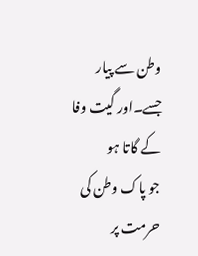وطن سے پیار جسے۔اور گیت وفا کے گاتا ہو
جو پاک وطن کی حرمت پر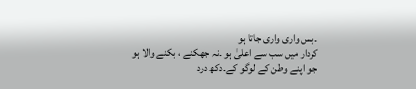۔بس واری واری جاتا ہو
کردار میں سب سے اعلیٰ ہو ۔نہ جھکنے ، بکنے والا ہو
جو اپنے وطن کے لوگو کے۔دکھ درد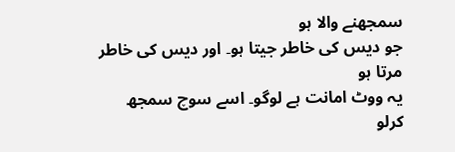سمجھنے والا ہو
جو دیس کی خاطر جیتا ہو۔ اور دیس کی خاطر مرتا ہو
یہ ووٹ امانت ہے لوگو۔ اسے سوچ سمجھ کرلو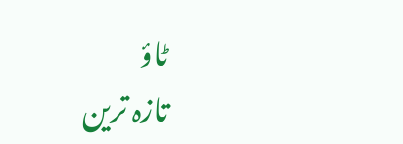ٹاؤ
تازہ ترین